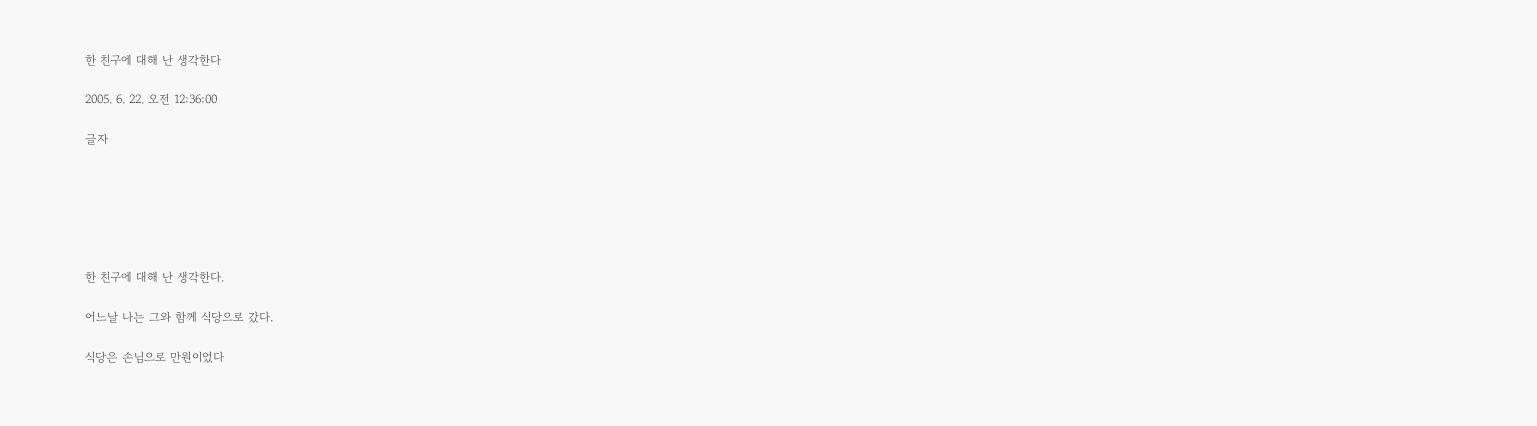한 친구에 대해 난 생각한다

2005. 6. 22. 오전 12:36:00

글자






한 친구에 대해 난 생각한다.

어느날 나는 그와 함께 식당으로 갔다.

식당은 손님으로 만원이었다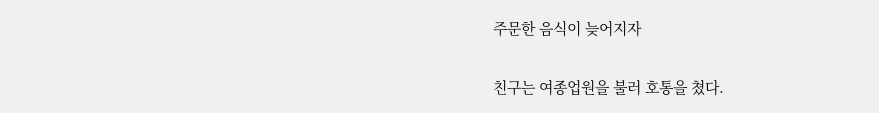주문한 음식이 늦어지자

친구는 여종업원을 불러 호통을 쳤다.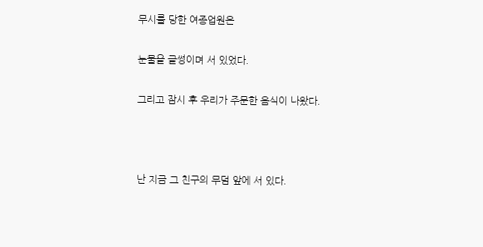무시를 당한 여종업원은

눈물을 글썽이며 서 있었다.

그리고 잠시 후 우리가 주문한 음식이 나왔다.



난 지금 그 친구의 무덤 앞에 서 있다.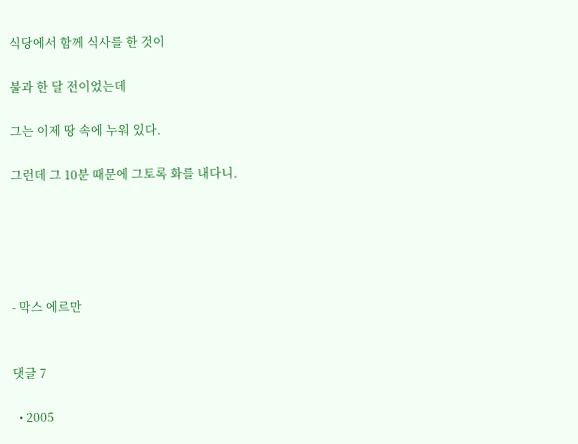식당에서 함께 식사를 한 것이

불과 한 달 전이었는데

그는 이제 땅 속에 누워 있다.

그런데 그 10분 때문에 그토록 화를 내다니.





- 막스 에르만


댓글 7

  • 2005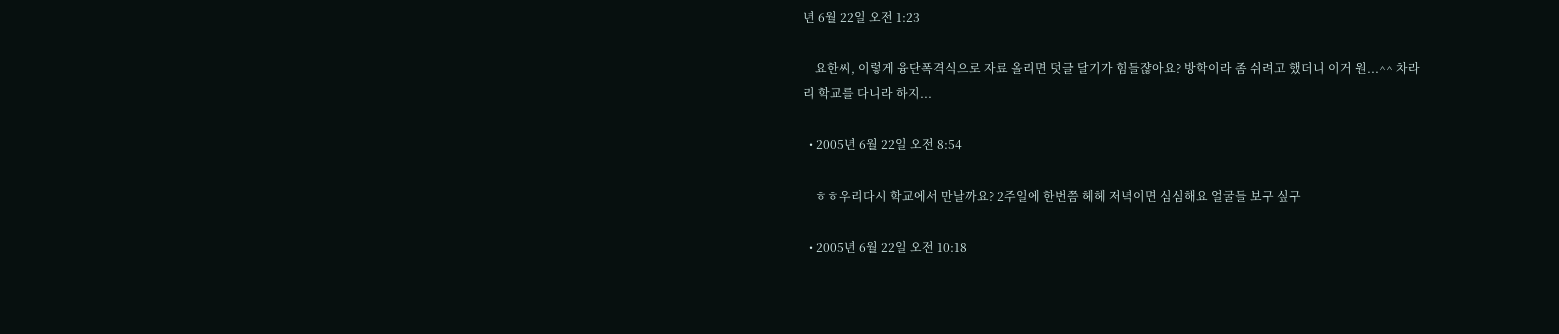년 6월 22일 오전 1:23

    요한씨, 이렇게 융단폭격식으로 자료 올리면 덧글 달기가 힘들쟎아요? 방학이라 좀 쉬려고 했더니 이거 원...^^ 차라리 학교를 다니라 하지...

  • 2005년 6월 22일 오전 8:54

    ㅎㅎ우리다시 학교에서 만날까요? 2주일에 한번쯤 헤헤 저녁이면 심심해요 얼굴들 보구 싶구

  • 2005년 6월 22일 오전 10:18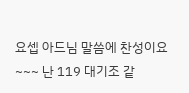요셉 아드님 말씀에 찬성이요~~~ 난 119 대기조 같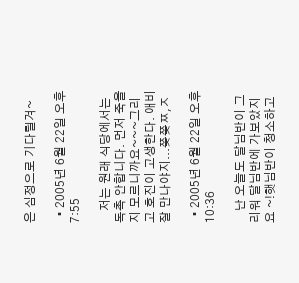은 심정으로 기다릴겨~

  • 2005년 6월 22일 오후 7:55

    저는 원래 식당에서는 독촉 안합니다. 먼저 죽을지 모르니까요~~~그리고 호진이 고생한다. 애비 잘 만나야지...쯪쯪ㅉ,ㅈ

  • 2005년 6월 22일 오후 10:36

    난 오늘도 달님반이 그리워 달님반에 가보았지요 ~!햇님반이 청소하고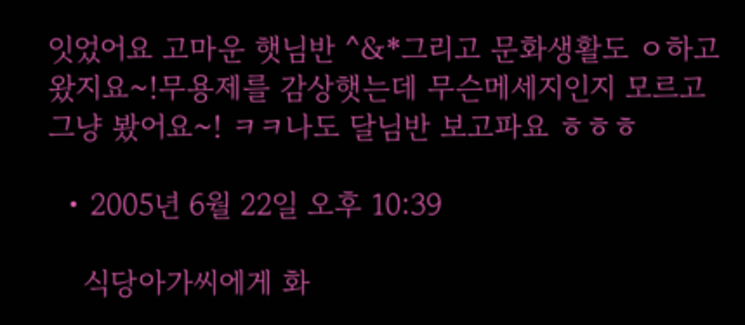잇었어요 고마운 햇님반 ^&*그리고 문화생활도 ㅇ하고 왔지요~!무용제를 감상햇는데 무슨메세지인지 모르고 그냥 봤어요~! ㅋㅋ나도 달님반 보고파요 ㅎㅎㅎ

  • 2005년 6월 22일 오후 10:39

    식당아가씨에게 화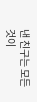낸 친구는 모든것이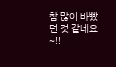참 많이 바빴던 것 같네요~!!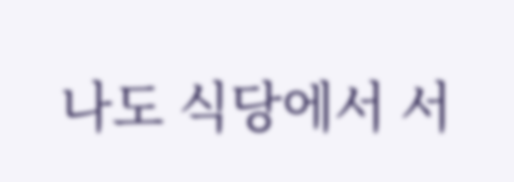나도 식당에서 서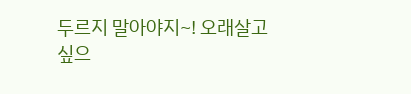두르지 말아야지~! 오래살고 싶으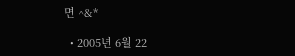면 ^&*

  • 2005년 6월 22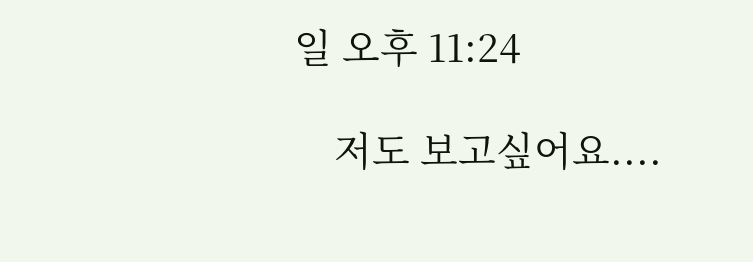일 오후 11:24

    저도 보고싶어요....